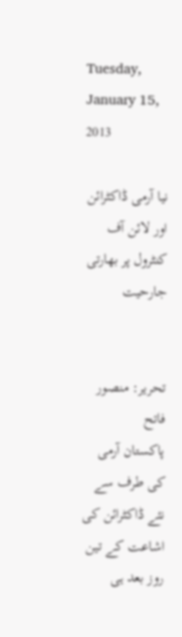Tuesday, January 15, 2013

نیا آرمی ڈاکٹرائن اور لائن آف کنٹرول پر بھارتی جارحیت


تحریر: منصور فاتح
پاکستان آرمی کی طرف سے نئے ڈاکٹرائن کی اشاعت کے تین روز بعد ہی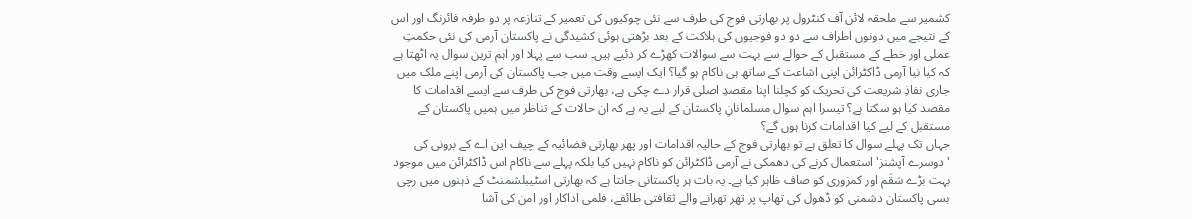کشمیر سے ملحقہ لائن آف کنٹرول پر بھارتی فوج کی طرف سے نئی چوکیوں کی تعمیر کے تنازعہ پر دو طرفہ فائرنگ اور اس کے نتیجے میں دونوں اطراف سے دو دو فوجیوں کی ہلاکت کے بعد بڑھتی ہوئی کشیدگی نے پاکستان آرمی کی نئی حکمتِ عملی اور خطے کے مستقبل کے حوالے سے بہت سے سوالات کھڑے کر دئیے ہیں۔ سب سے پہلا اور اہم ترین سوال یہ اٹھتا ہے کہ کیا نیا آرمی ڈاکٹرائن اپنی اشاعت کے ساتھ ہی ناکام ہو گیا؟ ایک ایسے وقت میں جب پاکستان کی آرمی اپنے ملک میں جاری نفاذِ شریعت کی تحریک کو کچلنا اپنا مقصدِ اصلی قرار دے چکی ہے، بھارتی فوج کی طرف سے ایسے اقدامات کا مقصد کیا ہو سکتا ہے؟ تیسرا اہم سوال مسلمانانِ پاکستان کے لیے یہ ہے کہ ان حالات کے تناظر میں ہمیں پاکستان کے مستقبل کے لیے کیا اقدامات کرنا ہوں گے؟
جہاں تک پہلے سوال کا تعلق ہے تو بھارتی فوج کے حالیہ اقدامات اور پھر بھارتی فضائیہ کے چیف این اے کے برونی کی 'دوسرے آپشنز' استعمال کرنے کی دھمکی نے آرمی ڈاکٹرائن کو ناکام نہیں کیا بلکہ پہلے سے ناکام اس ڈاکٹرائن میں موجود بہت بڑے سَقَم اور کمزوری کو صاف ظاہر کیا ہے۔ یہ بات ہر پاکستانی جانتا ہے کہ بھارتی اسٹیبلشمنٹ کے ذہنوں میں رچی بسی پاکستان دشمنی کو ڈھول کی تھاپ پر تھر تھرانے والے ثقافتی طائفے، فلمی اداکار اور امن کی آشا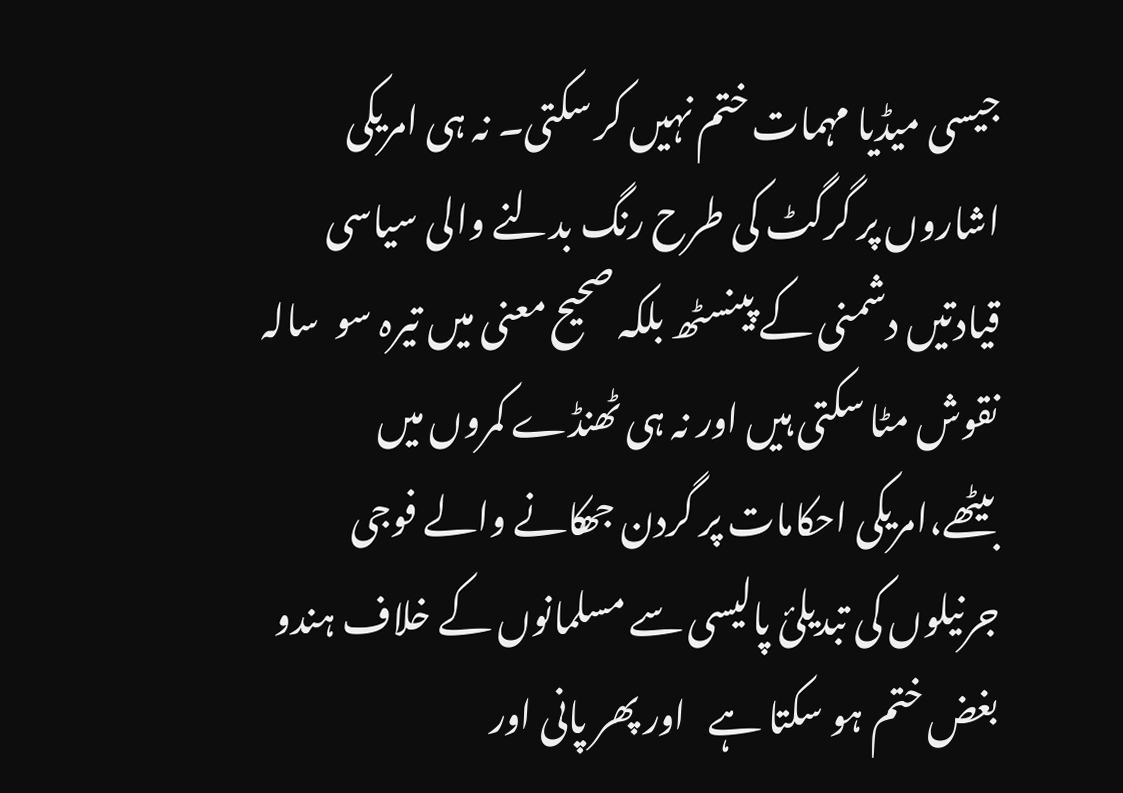جیسی میڈیا مہمات ختم نہیں کر سکتی۔ نہ ہی امریکی اشاروں پر گرگٹ کی طرح رنگ بدلنے والی سیاسی قیادتیں دشمنی کے پینسٹھ بلکہ صحیح معنی میں تیرہ سو  سالہ نقوش مٹا سکتی ہیں اور نہ ہی ٹھنڈے کمروں میں بیٹھے،امریکی احکامات پر گردن جھکانے والے فوجی جرنیلوں کی تبدیلیٔ پالیسی سے مسلمانوں کے خلاف ہندو بغض ختم ہو سکتا ہے   اور پھر پانی اور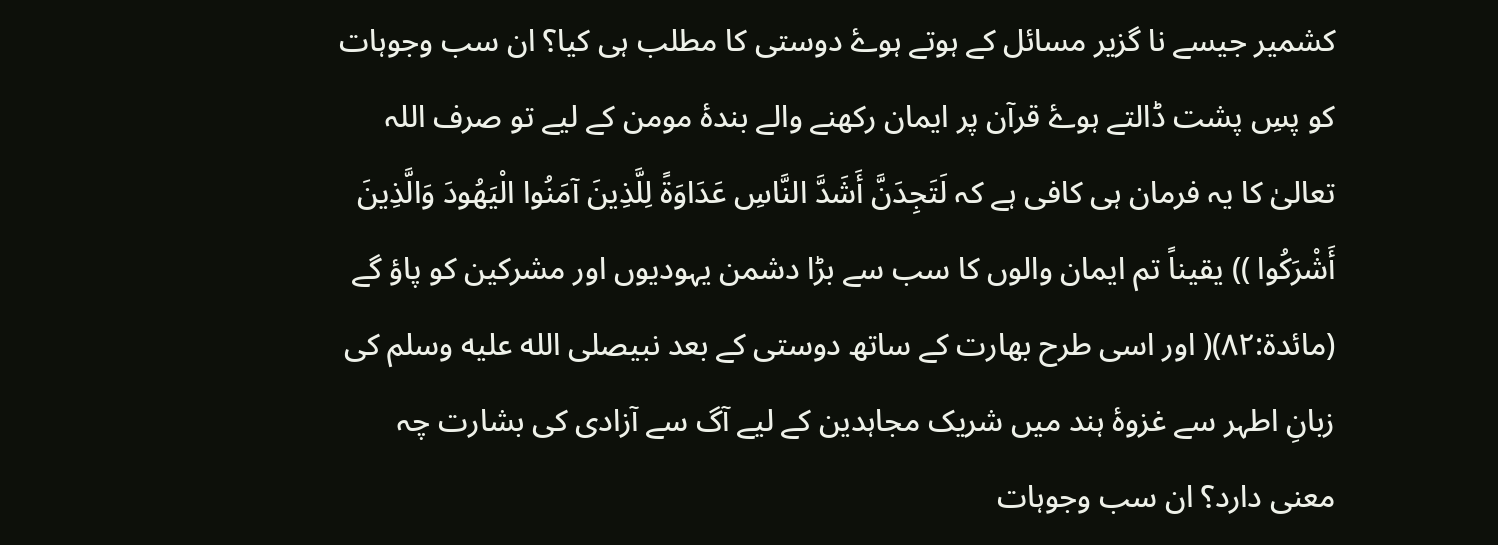کشمیر جیسے نا گزیر مسائل کے ہوتے ہوۓ دوستی کا مطلب ہی کیا؟ ان سب وجوہات کو پسِ پشت ڈالتے ہوۓ قرآن پر ایمان رکھنے والے بندۂ مومن کے لیے تو صرف اللہ تعالیٰ کا یہ فرمان ہی کافی ہے کہ لَتَجِدَنَّ أَشَدَّ النَّاسِ عَدَاوَةً لِلَّذِينَ آمَنُوا الْيَهُودَ وَالَّذِينَ أَشْرَكُوا )) یقیناً تم ایمان والوں کا سب سے بڑا دشمن یہودیوں اور مشرکین کو پاؤ گے (مائدۃ:۸۲)( اور اسی طرح بھارت کے ساتھ دوستی کے بعد نبیصلى الله عليه وسلم کی زبانِ اطہر سے غزوۂ ہند میں شریک مجاہدین کے لیے آگ سے آزادی کی بشارت چہ معنی دارد؟ ان سب وجوہات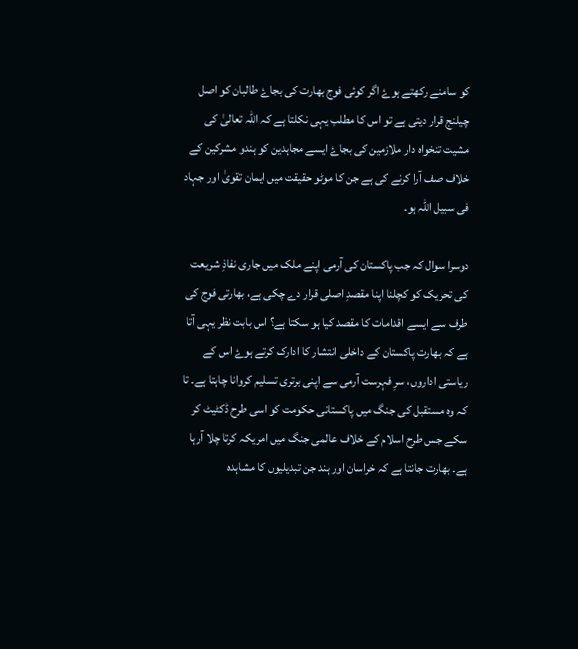کو سامنے رکھتے ہوۓ اگر کوئی فوج بھارت کی بجاۓ طالبان کو اصل چیلنج قرار دیتی ہے تو اس کا مطلب یہی نکلتا ہے کہ اللہ تعالیٰ کی مشیت تنخواہ دار ملازمین کی بجاۓ ایسے مجاہدین کو ہندو مشرکین کے خلاف صف آرا کرنے کی ہے جن کا موٹو حقیقت میں ایمان تقویٰ اور جہاد فی سبیل اللہ ہو۔

دوسرا سوال کہ جب پاکستان کی آرمی اپنے ملک میں جاری نفاذِ شریعت کی تحریک کو کچلنا اپنا مقصدِ اصلی قرار دے چکی ہے، بھارتی فوج کی طرف سے ایسے اقدامات کا مقصد کیا ہو سکتا ہے؟ اس بابت نظر یہی آتا ہے کہ بھارت پاکستان کے داخلی انتشار کا ادارک کرتے ہوۓ اس کے ریاستی اداروں، سرِ فہرست آرمی سے اپنی برتری تسلیم کروانا چاہتا ہے۔ تا کہ وہ مستقبل کی جنگ میں پاکستانی حکومت کو اسی طرح ڈکٹیٹ کر سکے جس طرح اسلام کے خلاف عالمی جنگ میں امریکہ کرتا چلا آرہا ہے۔ بھارت جانتا ہے کہ خراسان اور ہند جن تبدیلیوں کا مشاہدہ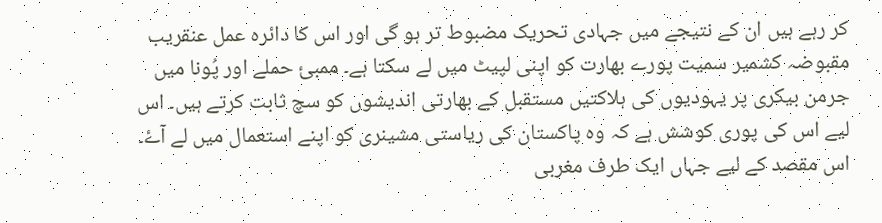کر رہے ہیں ان کے نتیجے میں جہادی تحریک مضبوط تر ہو گی اور اس کا دائرہ عمل عنقریب مقبوضہ کشمیر سمیت پورے بھارت کو اپنی لپیٹ میں لے سکتا ہے۔ ممبیٔ حملے اور پُونا میں جرمن بیکری پر یہودیوں کی ہلاکتیں مستقبل کے بھارتی اندیشوں کو سچ ثابت کرتے ہیں۔ اس لیے اس کی پوری کوشش ہے کہ وہ پاکستان کی ریاستی مشینری کو اپنے استعمال میں لے آۓ۔ اس مقصد کے لیے جہاں ایک طرف مغربی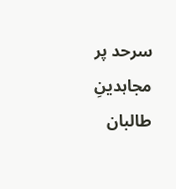سرحد پر مجاہدینِ طالبان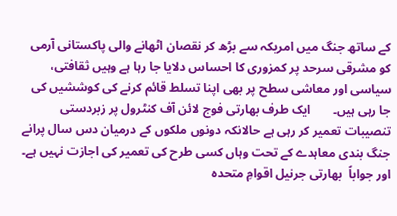کے ساتھ جنگ میں امریکہ سے بڑھ کر نقصان اٹھانے والی پاکستانی آرمی کو مشرقی سرحد پر کمزوری کا احساس دلایا جا رہا ہے وہیں ثقافتی، سیاسی اور معاشی سطح پر بھی اپنا تسلط قائم کرنے کی کوششیں کی جا رہی ہیں۔       ایک طرف بھارتی فوج لائن آف کنٹرول پر زبردستی تنصیبات تعمیر کر رہی ہے حالانکہ دونوں ملکوں کے درمیان دس سال پرانے جنگ بندی معاہدے کے تحت وہاں کسی طرح کی تعمیر کی اجازت نہیں ہے۔ اور جواباً  بھارتی جرنیل اقوامِ متحدہ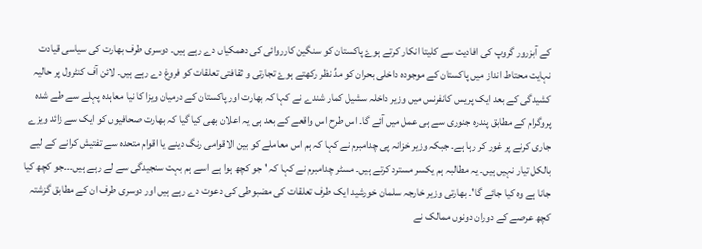کے آبزرور گروپ کی افادیت سے کلیتا انکار کرتے ہوۓ پاکستان کو سنگین کارروائی کی دھمکیاں دے رہے ہیں۔ دوسری طرف بھارت کی سیاسی قیادت نہایت محتاط انداز میں پاکستان کے موجودہ داخلی بحران کو مدِّ نظر رکھتے ہوۓ تجارتی و ثقافتی تعلقات کو فروغ دے رہے ہیں۔ لائن آف کنٹرول پر حالیہ کشیدگی کے بعد ایک پریس کانفرنس میں وزیر داخلہ سشیل کمار شندے نے کہا کہ بھارت اور پاکستان کے درمیان ویزا کا نیا معاہدہ پہلے سے طے شدہ پروگرام کے مطابق پندرہ جنوری سے ہی عمل میں آئے گا۔ اس طرح اس واقعے کے بعد ہی یہ اعلان بھی کیا گیا کہ بھارت صحافیوں کو ایک سے زائد ویزے جاری کرنے پر غور کر رہا ہے۔ جبکہ وزیر خزانہ پی چدامبرم نے کہا کہ ہم اس معاملے کو بین الاقوامی رنگ دینے یا اقوام متحدہ سے تفتیش کرانے کے لیے بالکل تیار نہیں ہیں۔ یہ مطالبہ ہم یکسر مسترد کرتے ہیں۔ مسٹر چدامبرم نے کہا کہ ' جو کچھ ہوا ہے اسے ہم بہت سنجیدگی سے لے رہے ہیں۔۔۔جو کچھ کیا جانا ہے وہ کیا جائے گا'۔ بھارتی وزیر خارجہ سلمان خورشید ایک طرف تعلقات کی مضبوطی کی دعوت دے رہے ہیں اور دوسری طرف ان کے مطابق گزشتہ کچھ عرصے کے دوران دونوں ممالک نے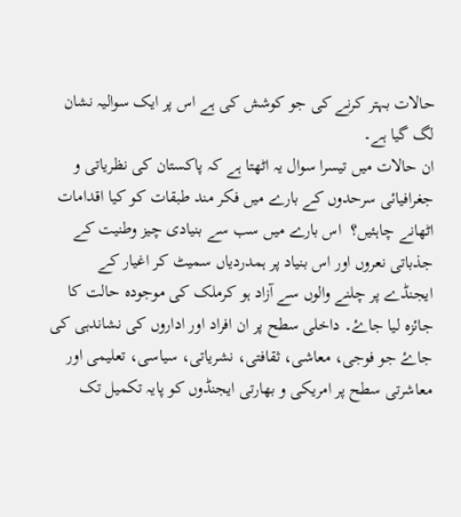حالات بہتر کرنے کی جو کوشش کی ہے اس پر ایک سوالیہ نشان لگ گیا ہے۔
ان حالات میں تیسرا سوال یہ اٹھتا ہے کہ پاکستان کی نظریاتی و جغرافیائی سرحدوں کے بارے میں فکر مند طبقات کو کیا اقدامات اٹھانے چاہئیں؟  اس بارے میں سب سے بنیادی چیز وطنیت کے جذباتی نعروں اور اس بنیاد پر ہمدردیاں سمیٹ کر اغیار کے ایجنڈے پر چلنے والوں سے آزاد ہو کرملک کی موجودہ حالت کا جائزہ لیا جاۓ۔ داخلی سطح پر ان افراد اور اداروں کی نشاندہی کی جاۓ جو فوجی، معاشی، ثقافتی، نشریاتی، سیاسی، تعلیمی اور معاشرتی سطح پر امریکی و بھارتی ایجنڈوں کو پایہ تکمیل تک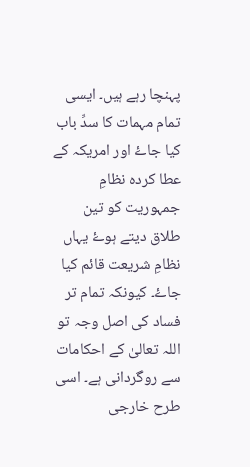پہنچا رہے ہیں۔ ایسی تمام مہمات کا سدِّ باب کیا جاۓ اور امریکہ کے عطا کردہ نظامِ جمہوریت کو تین طلاق دیتے ہوۓ یہاں نظامِ شریعت قائم کیا جاۓ۔ کیونکہ تمام تر فساد کی اصل وجہ تو اللہ تعالیٰ کے احکامات سے روگردانی ہے۔ اسی طرح خارجی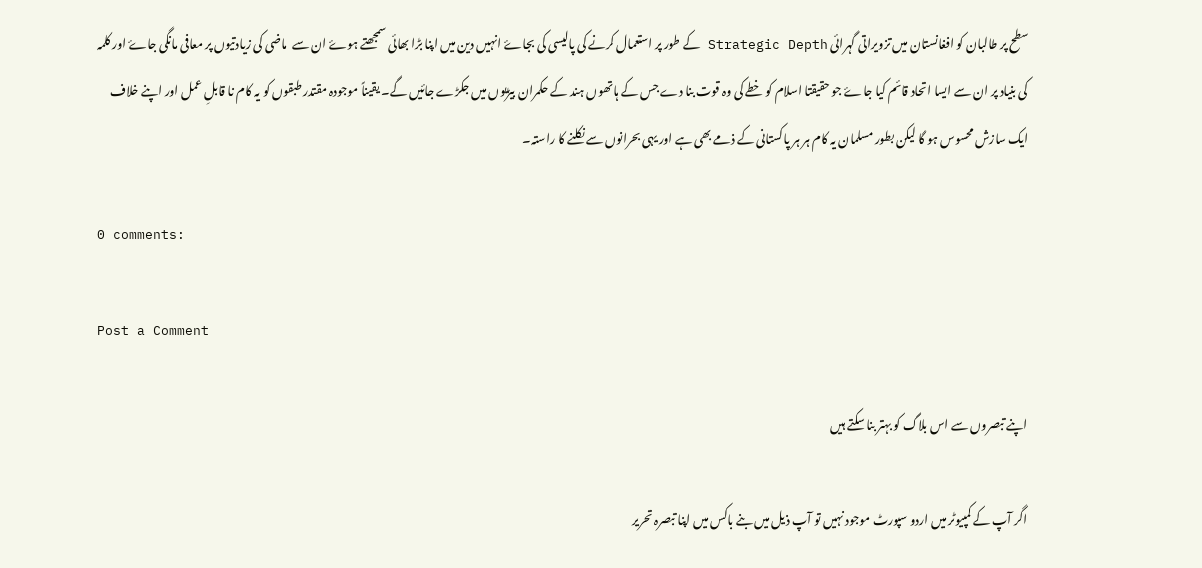سطح پر طالبان کو افغانستان میں تزویراتی گہرائی Strategic Depth کے طور پر استعمال کرنے کی پالیسی کی بجاۓ انہیں دین میں اپنا بڑا بھائی سمجھتے ہوۓ ان سے  ماضی کی زیادتیوں پر معافی مانگی جاۓ اور کلمہ کی بنیاد پر ان سے ایسا اتحاد قائم کیا جاۓ جو حقیقتا اسلام کو خطے کی وہ قوت بنا دے جس کے ہاتھوں ہند کے حکمران بیڑیوں میں جکڑے جائیں گے۔ یقیناً موجودہ مقتدر طبقوں کو یہ کام نا قابلِ عمل اور اپنے خلاف ایک سازش محسوس ہو گا لیکن بطور مسلمان یہ کام ہر ہر پاکستانی کے ذمے بھی ہے اور یہی بحرانوں سے نکلنے کا راستہ۔

0 comments:

Post a Comment

اپنے تبصروں سے اس بلاگ کو بہتر بنا سکتے ہیں

اگر آپ کے کمپیوٹر میں اردو سپورٹ موجود نہیں تو آپ ذیل میں بنے باکس میں اپنا تبصرہ تحریر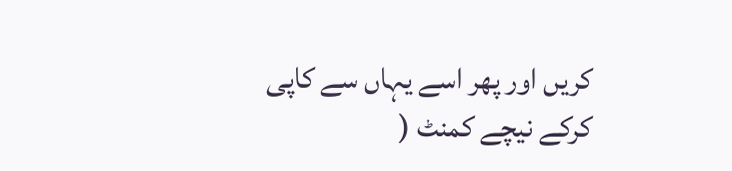کریں اور پھر اسے یہاں سے کاپی کرکے نیچے کمنٹ (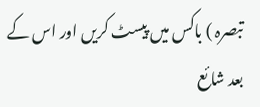تبصرہ ) باکس میں پیسٹ کریں اور اس کے بعد شائع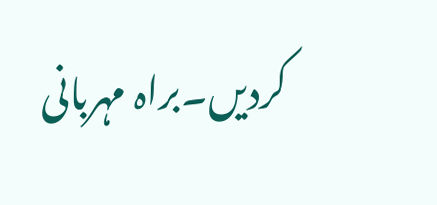کردیں۔براہ مہربانی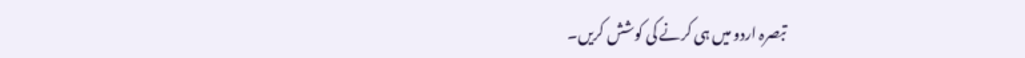تبصرہ اردو میں ہی کرنے کی کوشش کریں۔